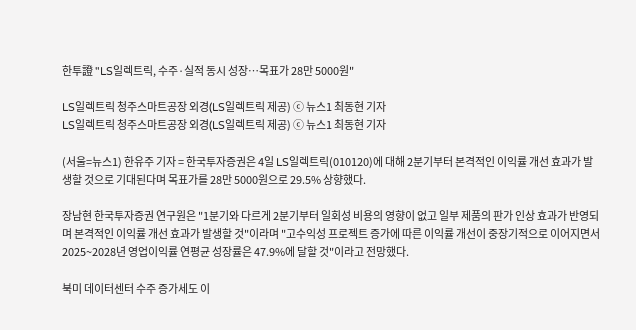한투證 "LS일렉트릭, 수주·실적 동시 성장…목표가 28만 5000원"

LS일렉트릭 청주스마트공장 외경(LS일렉트릭 제공) ⓒ 뉴스1 최동현 기자
LS일렉트릭 청주스마트공장 외경(LS일렉트릭 제공) ⓒ 뉴스1 최동현 기자

(서울=뉴스1) 한유주 기자 = 한국투자증권은 4일 LS일렉트릭(010120)에 대해 2분기부터 본격적인 이익률 개선 효과가 발생할 것으로 기대된다며 목표가를 28만 5000원으로 29.5% 상향했다.

장남현 한국투자증권 연구원은 "1분기와 다르게 2분기부터 일회성 비용의 영향이 없고 일부 제품의 판가 인상 효과가 반영되며 본격적인 이익률 개선 효과가 발생할 것"이라며 "고수익성 프로젝트 증가에 따른 이익률 개선이 중장기적으로 이어지면서 2025~2028년 영업이익률 연평균 성장률은 47.9%에 달할 것"이라고 전망했다.

북미 데이터센터 수주 증가세도 이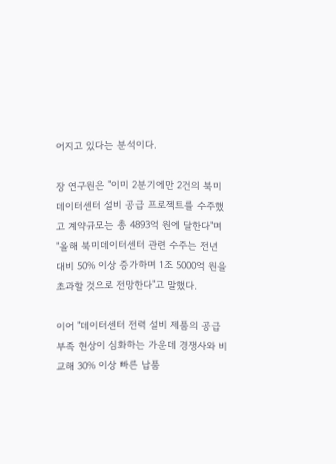어지고 있다는 분석이다.

장 연구원은 "이미 2분기에만 2건의 북미 데이터센터 설비 공급 프로젝트를 수주했고 계약규모는 총 4893억 원에 달한다"며 "올해 북미데이터센터 관련 수주는 전년 대비 50% 이상 증가하며 1조 5000억 원을 초과할 것으로 전망한다"고 말했다.

이어 "데이터센터 전력 설비 제품의 공급 부족 현상이 심화하는 가운데 경쟁사와 비교해 30% 이상 빠른 납품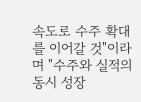속도로 수주 확대를 이어갈 것"이라며 "수주와 실적의 동시 성장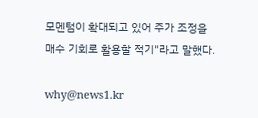모멘텀이 확대되고 있어 주가 조정을 매수 기회로 활용할 적기"라고 말했다.

why@news1.kr